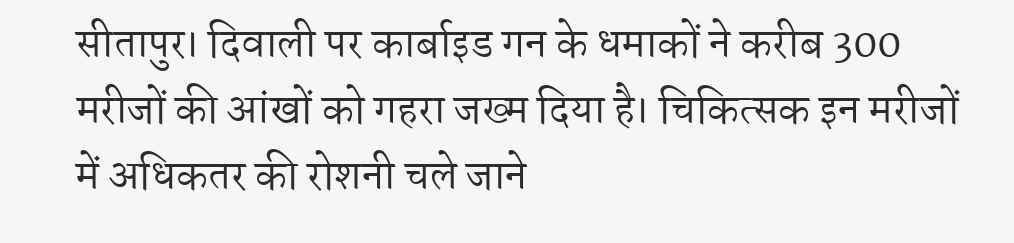सीतापुर। दिवाली पर कार्बाइड गन के धमाकों ने करीब 300 मरीजों की आंखों को गहरा जख्म दिया है। चिकित्सक इन मरीजों में अधिकतर की रोशनी चले जाने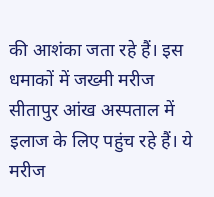की आशंका जता रहे हैं। इस धमाकों में जख्मी मरीज सीतापुर आंख अस्पताल में इलाज के लिए पहुंच रहे हैं। ये मरीज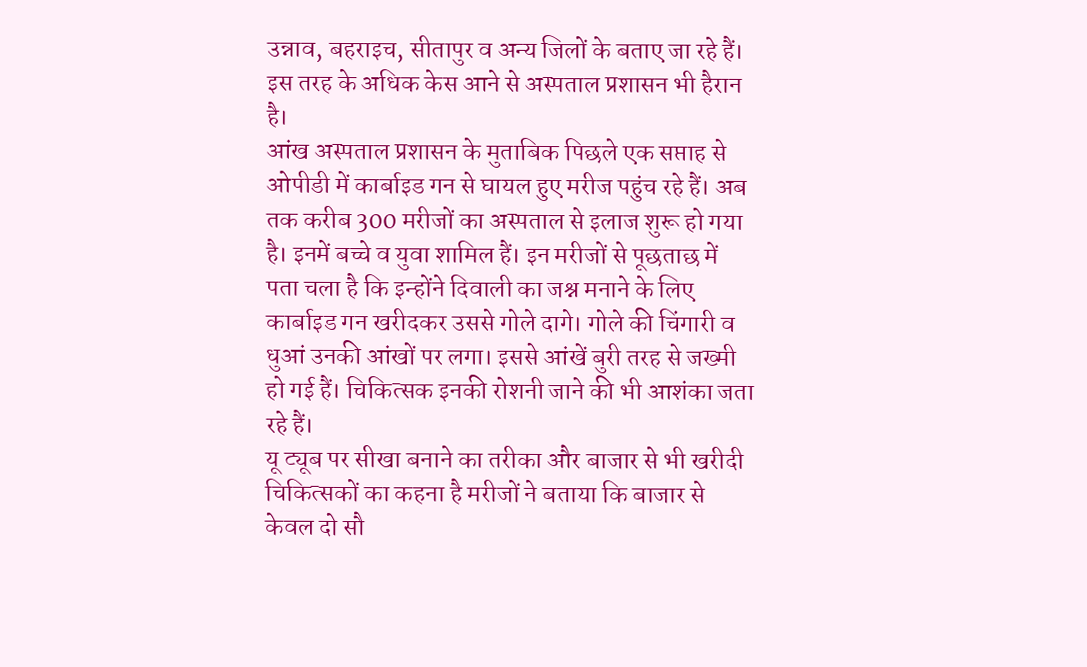उन्नाव, बहराइच, सीतापुर व अन्य जिलों के बताए जा रहे हैं। इस तरह के अधिक केस आने से अस्पताल प्रशासन भी हैरान है।
आंख अस्पताल प्रशासन के मुताबिक पिछले एक सप्ताह से ओपीडी में कार्बाइड गन से घायल हुए मरीज पहुंच रहे हैं। अब तक करीब 300 मरीजों का अस्पताल से इलाज शुरू हो गया है। इनमें बच्चे व युवा शामिल हैं। इन मरीजों से पूछताछ में पता चला है कि इन्होंने दिवाली का जश्न मनाने के लिए कार्बाइड गन खरीदकर उससे गोले दागे। गोले की चिंगारी व धुआं उनकी आंखों पर लगा। इससे आंखें बुरी तरह से जख्मी हो गई हैं। चिकित्सक इनकी रोशनी जाने की भी आशंका जता रहे हैं।
यू ट्यूब पर सीखा बनाने का तरीका और बाजार से भी खरीदी
चिकित्सकों का कहना है मरीजों ने बताया कि बाजार से केवल दो सौ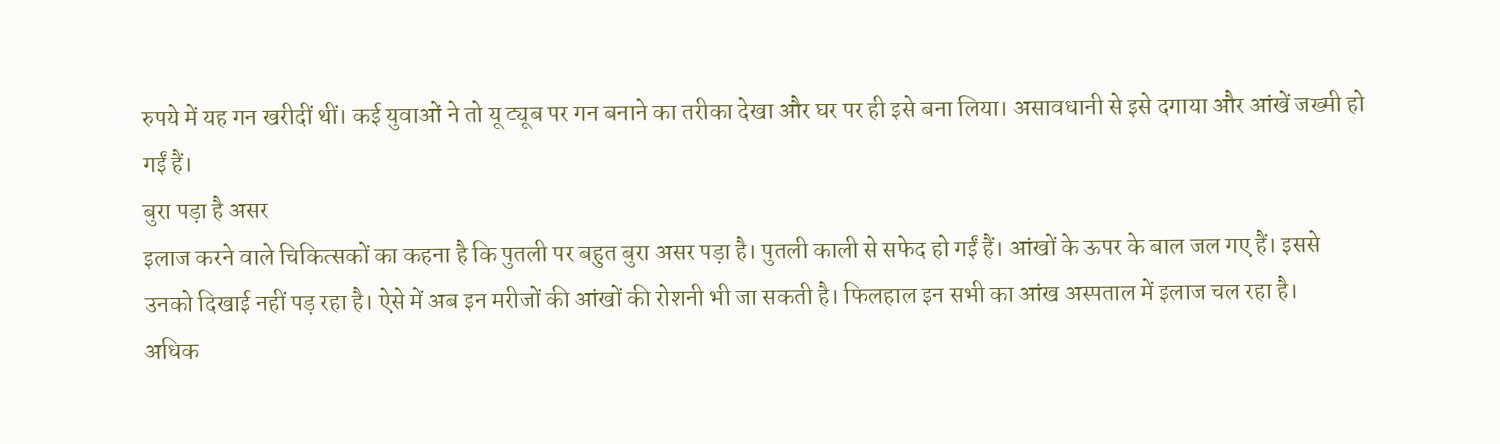रुपये में यह गन खरीदीं थीं। कई युवाओं ने तो यू ट्यूब पर गन बनाने का तरीका देखा और घर पर ही इसे बना लिया। असावधानी से इसे दगाया और आंखें जख्मी हो गईं हैं।
बुरा पड़ा है असर
इलाज करने वाले चिकित्सकों का कहना है कि पुतली पर बहुत बुरा असर पड़ा है। पुतली काली से सफेद हो गईं हैं। आंखों के ऊपर के बाल जल गए हैं। इससे उनको दिखाई नहीं पड़ रहा है। ऐसे में अब इन मरीजों की आंखों की रोशनी भी जा सकती है। फिलहाल इन सभी का आंख अस्पताल में इलाज चल रहा है।
अधिक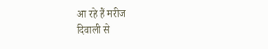आ रहे हैं मरीज
दिवाली से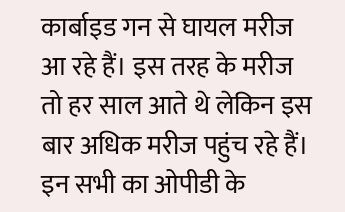कार्बाइड गन से घायल मरीज आ रहे हैं। इस तरह के मरीज तो हर साल आते थे लेकिन इस बार अधिक मरीज पहुंच रहे हैं। इन सभी का ओपीडी के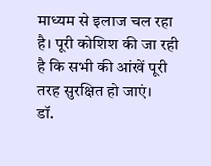माध्यम से इलाज चल रहा है। पूरी कोशिश की जा रही है कि सभी की आंखें पूरी तरह सुरक्षित हो जाएं।
डॉ.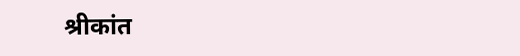श्रीकांत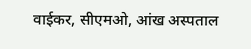वाईकर, सीएमओ, आंख अस्पताल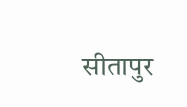सीतापुर